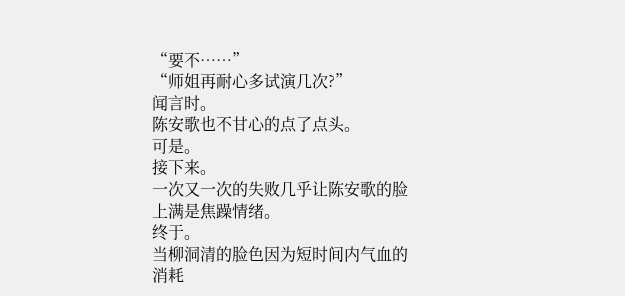“要不……”
“师姐再耐心多试演几次?”
闻言时。
陈安歌也不甘心的点了点头。
可是。
接下来。
一次又一次的失败几乎让陈安歌的脸上满是焦躁情绪。
终于。
当柳洞清的脸色因为短时间内气血的消耗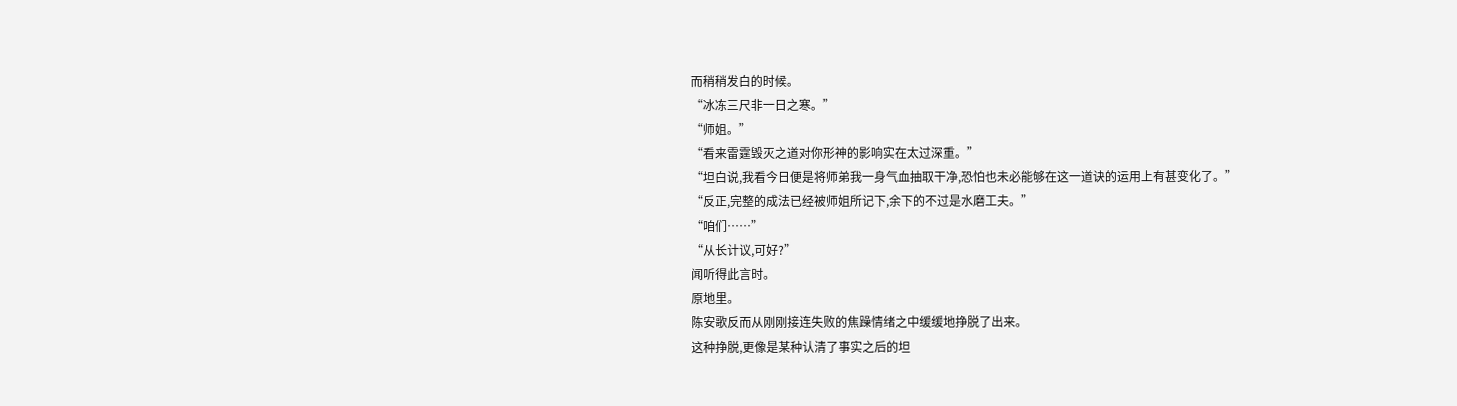而稍稍发白的时候。
“冰冻三尺非一日之寒。”
“师姐。”
“看来雷霆毁灭之道对你形神的影响实在太过深重。”
“坦白说,我看今日便是将师弟我一身气血抽取干净,恐怕也未必能够在这一道诀的运用上有甚变化了。”
“反正,完整的成法已经被师姐所记下,余下的不过是水磨工夫。”
“咱们……”
“从长计议,可好?”
闻听得此言时。
原地里。
陈安歌反而从刚刚接连失败的焦躁情绪之中缓缓地挣脱了出来。
这种挣脱,更像是某种认清了事实之后的坦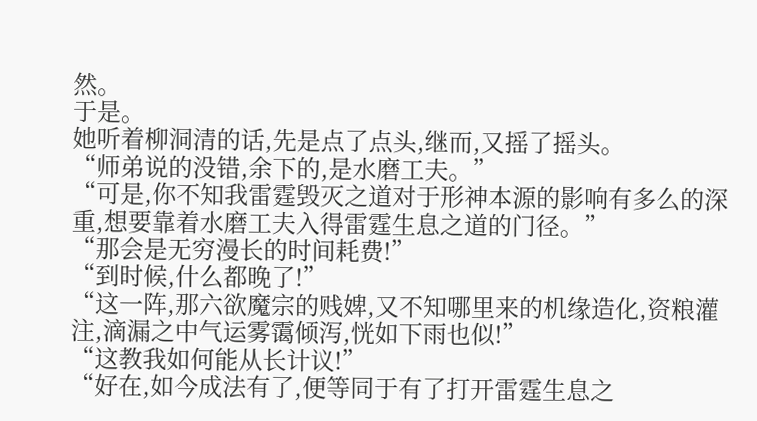然。
于是。
她听着柳洞清的话,先是点了点头,继而,又摇了摇头。
“师弟说的没错,余下的,是水磨工夫。”
“可是,你不知我雷霆毁灭之道对于形神本源的影响有多么的深重,想要靠着水磨工夫入得雷霆生息之道的门径。”
“那会是无穷漫长的时间耗费!”
“到时候,什么都晚了!”
“这一阵,那六欲魔宗的贱婢,又不知哪里来的机缘造化,资粮灌注,滴漏之中气运雾霭倾泻,恍如下雨也似!”
“这教我如何能从长计议!”
“好在,如今成法有了,便等同于有了打开雷霆生息之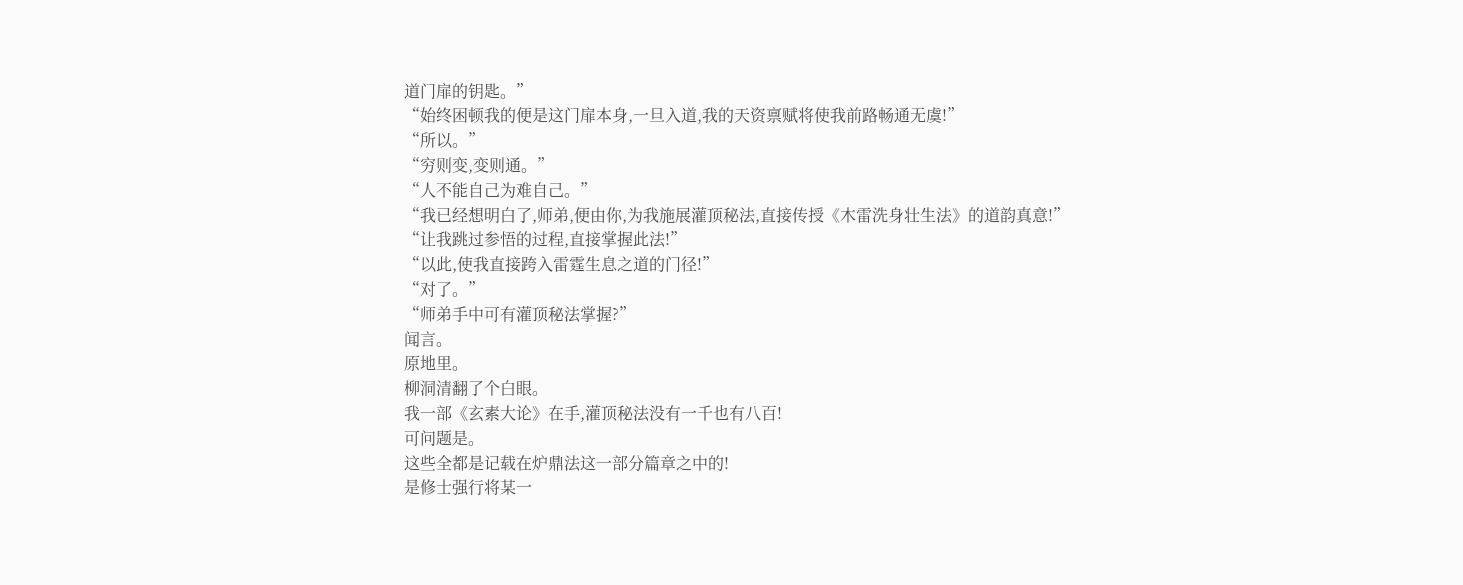道门扉的钥匙。”
“始终困顿我的便是这门扉本身,一旦入道,我的天资禀赋将使我前路畅通无虞!”
“所以。”
“穷则变,变则通。”
“人不能自己为难自己。”
“我已经想明白了,师弟,便由你,为我施展灌顶秘法,直接传授《木雷洗身壮生法》的道韵真意!”
“让我跳过参悟的过程,直接掌握此法!”
“以此,使我直接跨入雷霆生息之道的门径!”
“对了。”
“师弟手中可有灌顶秘法掌握?”
闻言。
原地里。
柳洞清翻了个白眼。
我一部《玄素大论》在手,灌顶秘法没有一千也有八百!
可问题是。
这些全都是记载在炉鼎法这一部分篇章之中的!
是修士强行将某一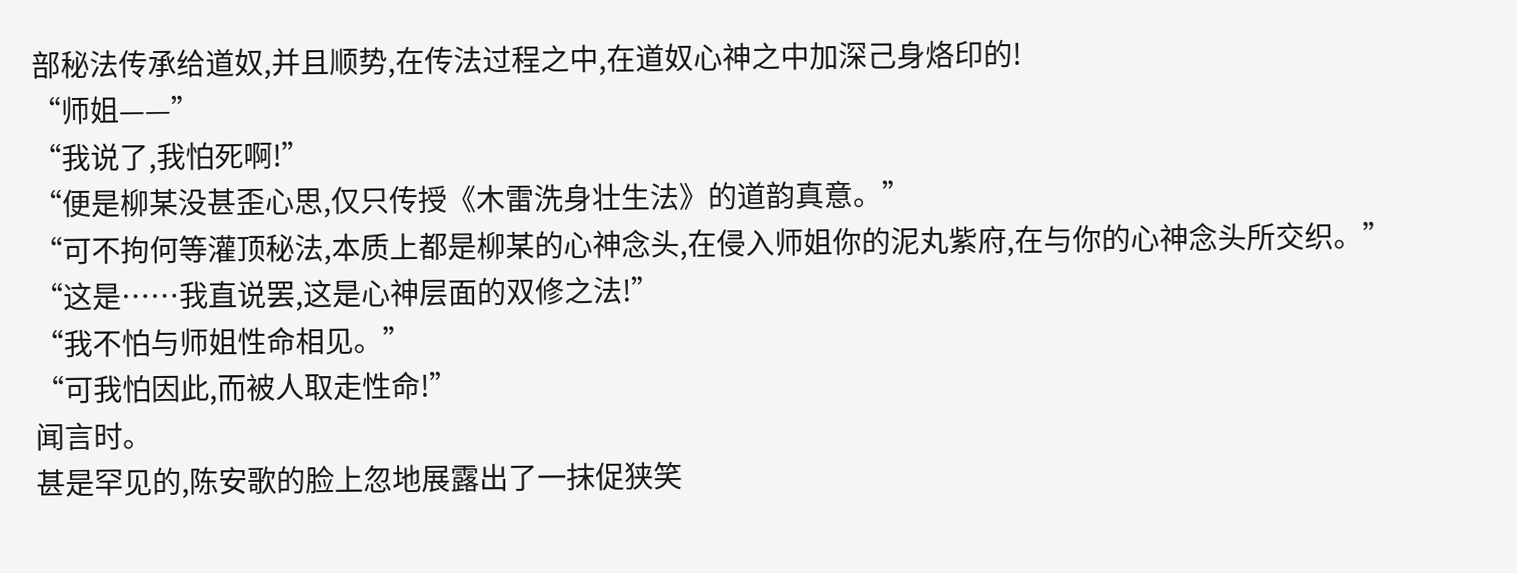部秘法传承给道奴,并且顺势,在传法过程之中,在道奴心神之中加深己身烙印的!
“师姐——”
“我说了,我怕死啊!”
“便是柳某没甚歪心思,仅只传授《木雷洗身壮生法》的道韵真意。”
“可不拘何等灌顶秘法,本质上都是柳某的心神念头,在侵入师姐你的泥丸紫府,在与你的心神念头所交织。”
“这是……我直说罢,这是心神层面的双修之法!”
“我不怕与师姐性命相见。”
“可我怕因此,而被人取走性命!”
闻言时。
甚是罕见的,陈安歌的脸上忽地展露出了一抹促狭笑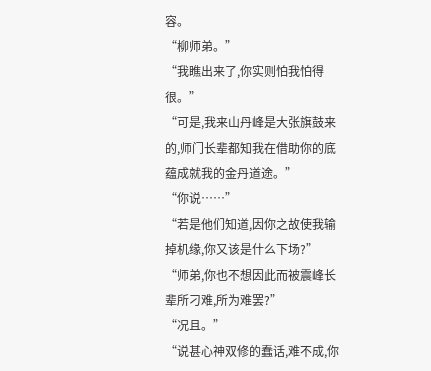容。
“柳师弟。”
“我瞧出来了,你实则怕我怕得很。”
“可是,我来山丹峰是大张旗鼓来的,师门长辈都知我在借助你的底蕴成就我的金丹道途。”
“你说……”
“若是他们知道,因你之故使我输掉机缘,你又该是什么下场?”
“师弟,你也不想因此而被震峰长辈所刁难,所为难罢?”
“况且。”
“说甚心神双修的蠢话,难不成,你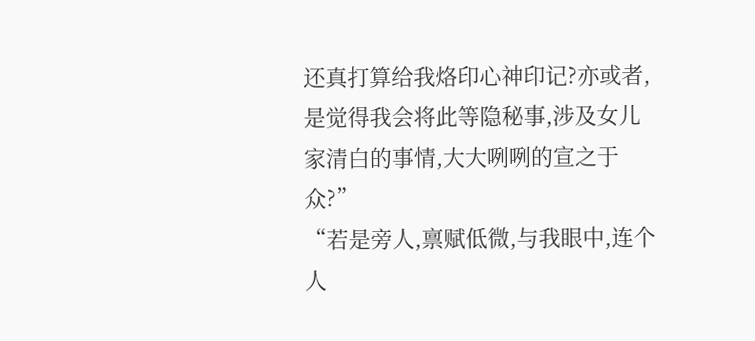还真打算给我烙印心神印记?亦或者,是觉得我会将此等隐秘事,涉及女儿家清白的事情,大大咧咧的宣之于众?”
“若是旁人,禀赋低微,与我眼中,连个人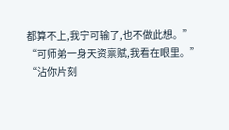都算不上,我宁可输了,也不做此想。”
“可师弟一身天资禀赋,我看在眼里。”
“沾你片刻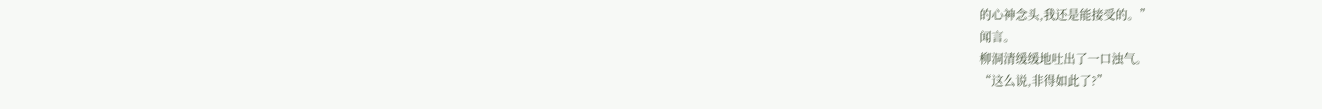的心神念头,我还是能接受的。”
闻言。
柳洞清缓缓地吐出了一口浊气。
“这么说,非得如此了?”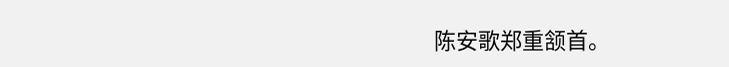陈安歌郑重颔首。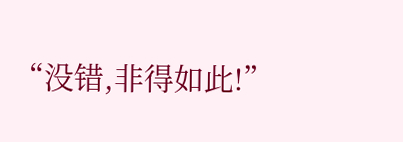“没错,非得如此!”